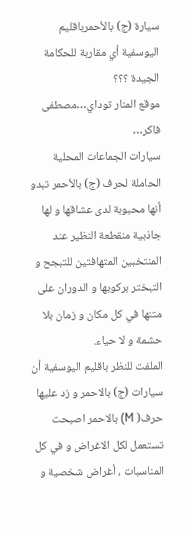سيارة (ج) بالأحمرباقليم اليوسفية أي مقاربة للحكامة الجيدة ؟؟؟
موقع المنار توداي…مصطفى فاكر…
سيارات الجماعات المحلية الحاملة لحرف (ج) بالأحمر تبدو أنها محبوبة لدى عشاقها و لها جاذبية منقطعة النظير عند المنتخبين المتهافتين للتبجح و التبختر بركوبها و الدوران على متنها في كل مكان و زمان بلا حشمة و لا حياء.
الملفت للنظر باقليم اليوسفية أن سيارات (ج) بالاحمر و زد عليها حرف( M) بالاحمر اصبحت تستعمل لكل الاغراض و في كل المناسبات ، أغراض شخصية و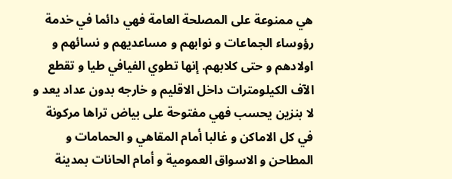هي ممنوعة على المصلحة العامة فهي دائما في خدمة رؤوساء الجماعات و نوابهم و مساعديهم و نسائهم و اولادهم و حتى كلابهم. إنها تطوي الفيافي طيا و تقطع الآف الكيلومترات داخل الاقليم و خارجه بدون عداد يعد و لا بنزين يحسب فهي مفتوحة على بياض تراها مركونة في كل الاماكن و غالبا أمام المقاهي و الحمامات و المطاحن و الاسواق العمومية و أمام الحانات بمدينة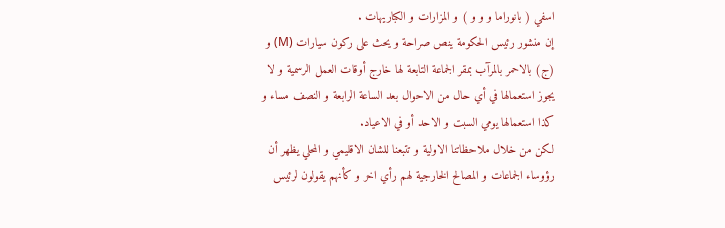اسفي ( بانوراما و و و ) و المزارات و الكباريهات .
إن منشور رئيس الحكومة ينص صراحة و يحث على ركون سيارات (M) و (ج) بالاحمر بالمرآب بمقر الجماعة التابعة لها خارج أوقات العمل الرسمية و لا يجوز استعمالها في أي حال من الاحوال بعد الساعة الرابعة و النصف مساء و كذا استعمالها يومي السبت و الاحد أو في الاعياد.
لكن من خلال ملاحظاتنا الاولية و تتبعنا للشان الاقليمي و المحلي يظهر أن رؤوساء الجماعات و المصالح الخارجية لهم رأي اخر و كأنهم يقولون لرئيس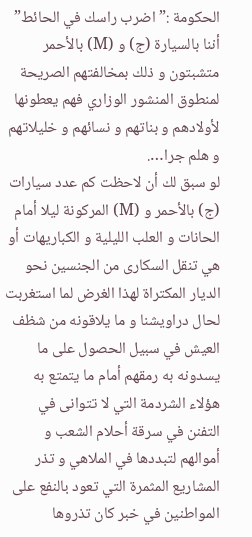الحكومة :” اضرب راسك في الحائط” أننا بالسيارة (ج) و (M) بالأحمر متشبتون و ذلك بمخالفتهم الصريحة لمنطوق المنشور الوزاري فهم يعطونها لأولادهم و بناتهم و نسائهم و خليلاتهم و هلم جرا….
لو سبق لك أن لاحظت كم عدد سيارات (ج) بالأحمر و (M) المركونة ليلا أمام الحانات و العلب الليلية و الكباريهات أو هي تنقل السكارى من الجنسين نحو الديار المكتراة لهذا الغرض لما استغربت لحال دراويشنا و ما يلاقونه من شظف العيش في سبيل الحصول على ما يسدونه به رمقهم أمام ما يتمتع به هؤلاء الشردمة التي لا تتوانى في التفنن في سرقة أحلام الشعب و أموالهم لتبددها في الملاهي و تذر المشاريع المثمرة التي تعود بالنفع على المواطنين في خبر كان تذروها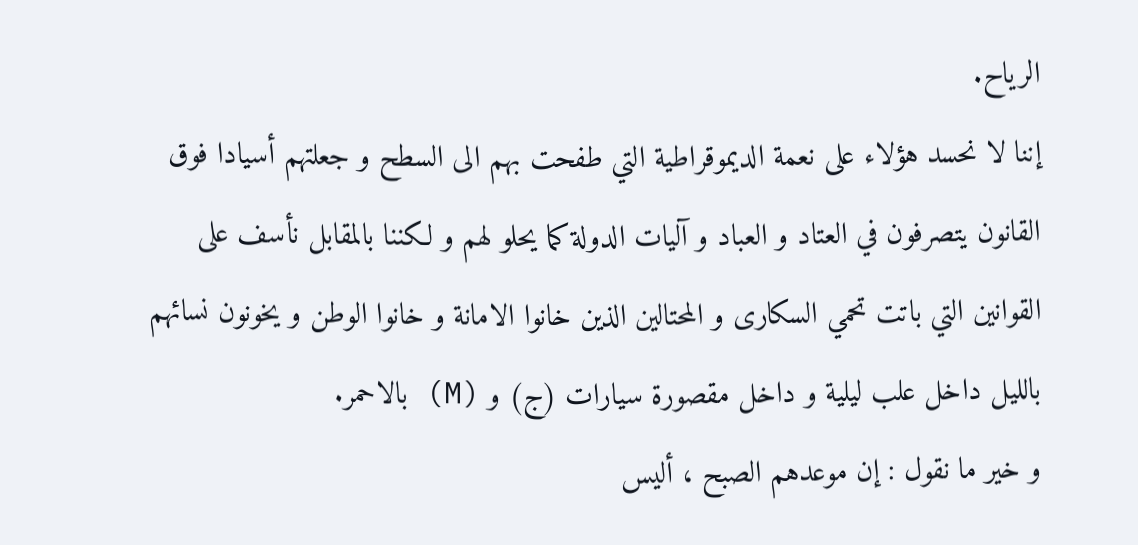الرياح.
إننا لا نحسد هؤلاء على نعمة الديموقراطية التي طفحت بهم الى السطح و جعلتهم أسيادا فوق القانون يتصرفون في العتاد و العباد و آليات الدولة كما يحلو لهم و لكننا بالمقابل نأسف على القوانين التي باتت تحمي السكارى و المحتالين الذين خانوا الامانة و خانوا الوطن و يخونون نسائهم بالليل داخل علب ليلية و داخل مقصورة سيارات (ج) و (M) بالاحمر.
و خير ما نقول : إن موعدهم الصبح ، أليس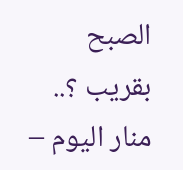الصبح بقريب ؟..
منار اليوم –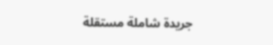جريدة شاملة مستقلة